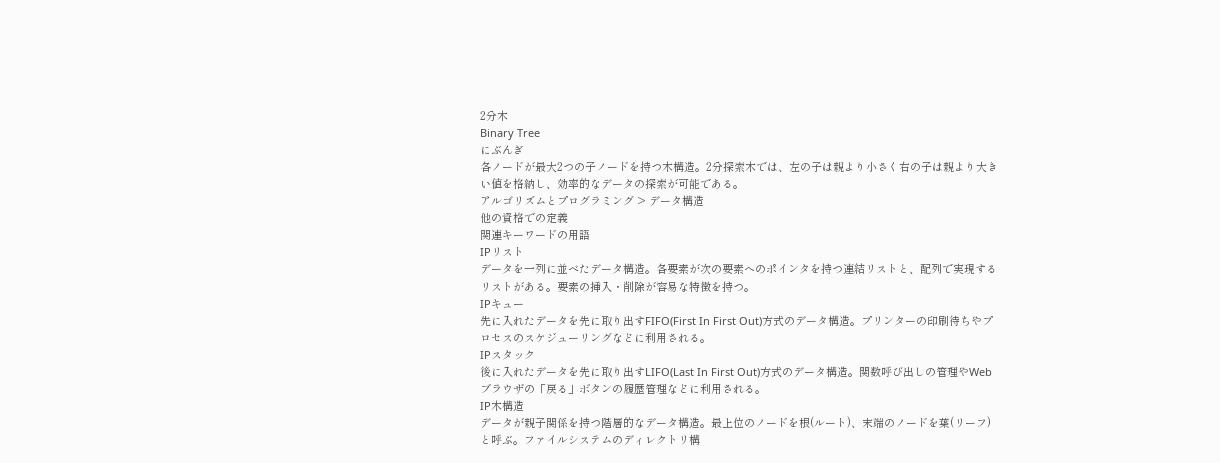2分木
Binary Tree
にぶんぎ
各ノードが最大2つの子ノードを持つ木構造。2分探索木では、左の子は親より小さく右の子は親より大きい値を格納し、効率的なデータの探索が可能である。
アルゴリズムとプログラミング > データ構造
他の資格での定義
関連キーワードの用語
IPリスト
データを一列に並べたデータ構造。各要素が次の要素へのポインタを持つ連結リストと、配列で実現するリストがある。要素の挿入・削除が容易な特徴を持つ。
IPキュー
先に入れたデータを先に取り出すFIFO(First In First Out)方式のデータ構造。プリンターの印刷待ちやプロセスのスケジューリングなどに利用される。
IPスタック
後に入れたデータを先に取り出すLIFO(Last In First Out)方式のデータ構造。関数呼び出しの管理やWebブラウザの「戻る」ボタンの履歴管理などに利用される。
IP木構造
データが親子関係を持つ階層的なデータ構造。最上位のノードを根(ルート)、末端のノードを葉(リーフ)と呼ぶ。ファイルシステムのディレクトリ構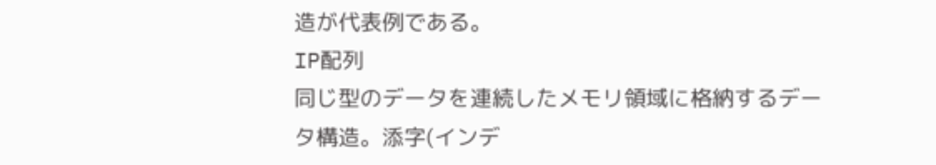造が代表例である。
IP配列
同じ型のデータを連続したメモリ領域に格納するデータ構造。添字(インデ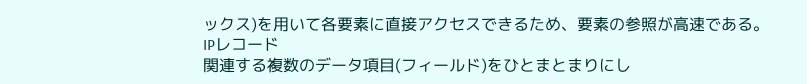ックス)を用いて各要素に直接アクセスできるため、要素の参照が高速である。
IPレコード
関連する複数のデータ項目(フィールド)をひとまとまりにし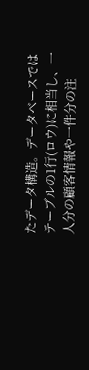たデータ構造。データベースではテーブルの1行(ロウ)に相当し、一人分の顧客情報や一件分の注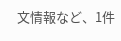文情報など、1件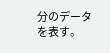分のデータを表す。